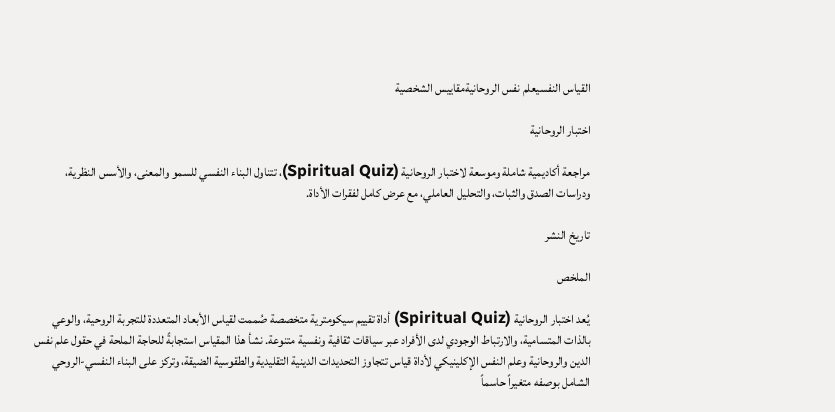القياس النفسيعلم نفس الروحانيةمقاييس الشخصية

اختبار الروحانية

مراجعة أكاديمية شاملة وموسعة لاختبار الروحانية (Spiritual Quiz)، تتناول البناء النفسي للسمو والمعنى، والأسس النظرية، ودراسات الصدق والثبات، والتحليل العاملي، مع عرض كامل لفقرات الأداة.

تاريخ النشر

الملخص

يُعد اختبار الروحانية (Spiritual Quiz) أداة تقييم سيكومترية متخصصة صُممت لقياس الأبعاد المتعددة للتجربة الروحية، والوعي بالذات المتسامية، والارتباط الوجودي لدى الأفراد عبر سياقات ثقافية ونفسية متنوعة. نشأ هذا المقياس استجابةً للحاجة الملحة في حقول علم نفس الدين والروحانية وعلم النفس الإكلينيكي لأداة قياس تتجاوز التحديدات الدينية التقليدية والطقوسية الضيقة، وتركز على البناء النفسي-الروحي الشامل بوصفه متغيراً حاسماً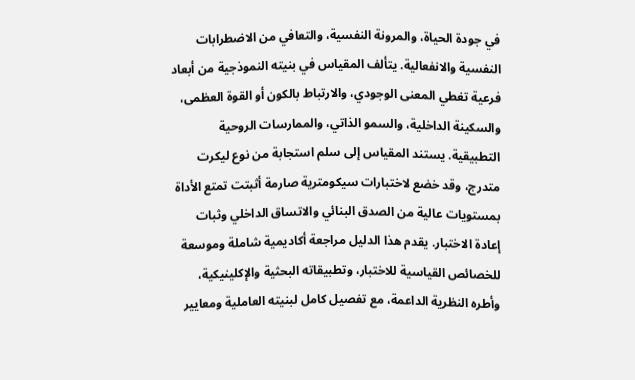في جودة الحياة، والمرونة النفسية، والتعافي من الاضطرابات النفسية والانفعالية. يتألف المقياس في بنيته النموذجية من أبعاد فرعية تغطي المعنى الوجودي، والارتباط بالكون أو القوة العظمى، والسكينة الداخلية، والسمو الذاتي، والممارسات الروحية التطبيقية. يستند المقياس إلى سلم استجابة من نوع ليكرت متدرج، وقد خضع لاختبارات سيكومترية صارمة أثبتت تمتع الأداة بمستويات عالية من الصدق البنائي والاتساق الداخلي وثبات إعادة الاختبار. يقدم هذا الدليل مراجعة أكاديمية شاملة وموسعة للخصائص القياسية للاختبار، وتطبيقاته البحثية والإكلينيكية، وأطره النظرية الداعمة، مع تفصيل كامل لبنيته العاملية ومعايير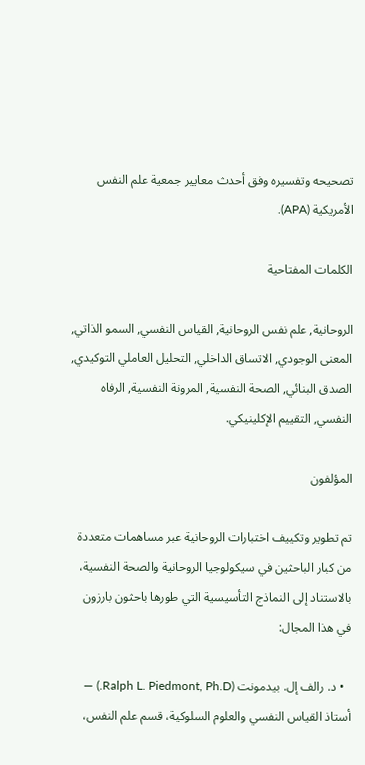تصحيحه وتفسيره وفق أحدث معايير جمعية علم النفس الأمريكية (APA).

الكلمات المفتاحية

الروحانية, علم نفس الروحانية, القياس النفسي, السمو الذاتي, المعنى الوجودي, الاتساق الداخلي, التحليل العاملي التوكيدي, الصدق البنائي, الصحة النفسية, المرونة النفسية, الرفاه النفسي, التقييم الإكلينيكي.

المؤلفون

تم تطوير وتكييف اختبارات الروحانية عبر مساهمات متعددة من كبار الباحثين في سيكولوجيا الروحانية والصحة النفسية، بالاستناد إلى النماذج التأسيسية التي طورها باحثون بارزون في هذا المجال:

  • د. رالف إل. بيدمونت (Ralph L. Piedmont, Ph.D.) — أستاذ القياس النفسي والعلوم السلوكية، قسم علم النفس،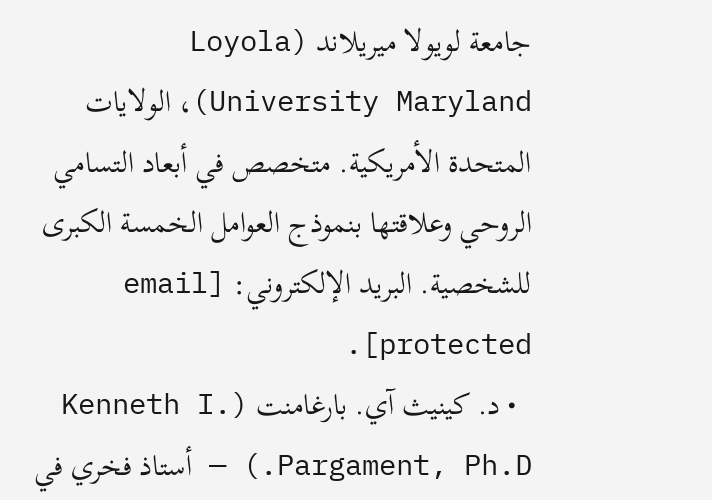جامعة لويولا ميريلاند (Loyola University Maryland)، الولايات المتحدة الأمريكية. متخصص في أبعاد التسامي الروحي وعلاقتها بنموذج العوامل الخمسة الكبرى للشخصية. البريد الإلكتروني: [email protected].
  • د. كينيث آي. بارغامنت (Kenneth I. Pargament, Ph.D.) — أستاذ فخري في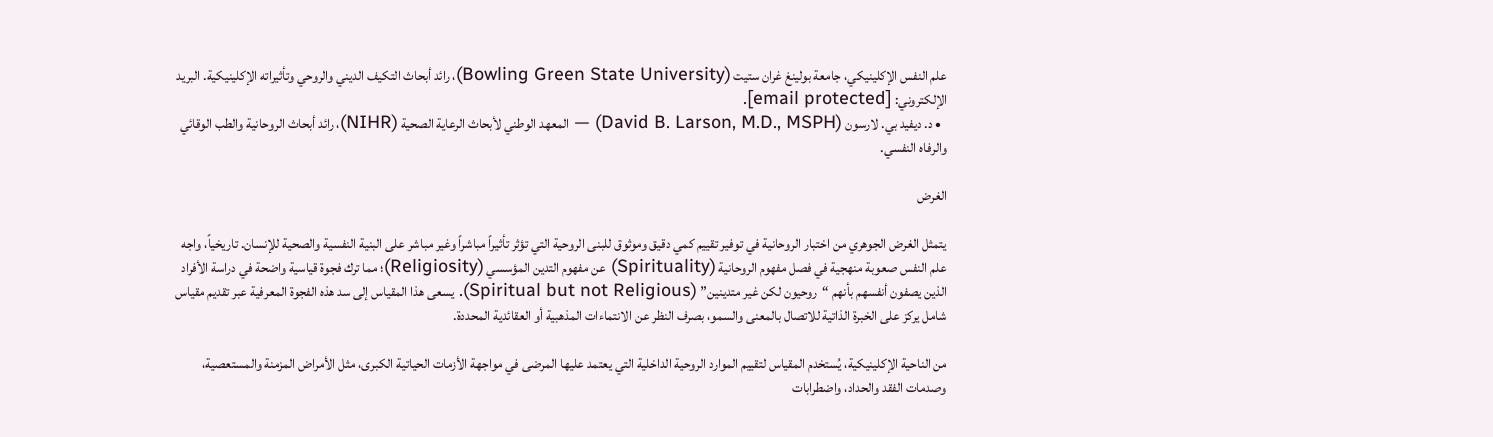علم النفس الإكلينيكي، جامعة بولينغ غران ستيت (Bowling Green State University)، رائد أبحاث التكيف الديني والروحي وتأثيراته الإكلينيكية. البريد الإلكتروني: [email protected].
  • د. ديفيد بي. لارسون (David B. Larson, M.D., MSPH) — المعهد الوطني لأبحاث الرعاية الصحية (NIHR)، رائد أبحاث الروحانية والطب الوقائي والرفاه النفسي.

الغرض

يتمثل الغرض الجوهري من اختبار الروحانية في توفير تقييم كمي دقيق وموثوق للبنى الروحية التي تؤثر تأثيراً مباشراً وغير مباشر على البنية النفسية والصحية للإنسان. تاريخياً، واجه علم النفس صعوبة منهجية في فصل مفهوم الروحانية (Spirituality) عن مفهوم التدين المؤسسي (Religiosity)؛ مما ترك فجوة قياسية واضحة في دراسة الأفراد الذين يصفون أنفسهم بأنهم “روحيون لكن غير متدينين” (Spiritual but not Religious). يسعى هذا المقياس إلى سد هذه الفجوة المعرفية عبر تقديم مقياس شامل يركز على الخبرة الذاتية للاتصال بالمعنى والسمو، بصرف النظر عن الانتماءات المذهبية أو العقائدية المحددة.

من الناحية الإكلينيكية، يُستخدم المقياس لتقييم الموارد الروحية الداخلية التي يعتمد عليها المرضى في مواجهة الأزمات الحياتية الكبرى، مثل الأمراض المزمنة والمستعصية، وصدمات الفقد والحداد، واضطرابات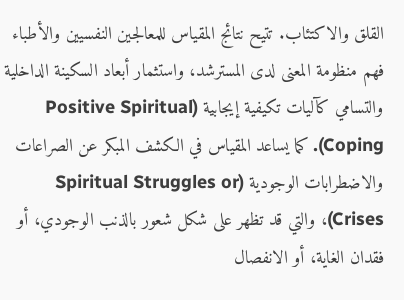القلق والاكتئاب. تتيح نتائج المقياس للمعالجين النفسيين والأطباء فهم منظومة المعنى لدى المسترشد، واستثمار أبعاد السكينة الداخلية والتسامي كآليات تكيفية إيجابية (Positive Spiritual Coping). كما يساعد المقياس في الكشف المبكر عن الصراعات والاضطرابات الوجودية (Spiritual Struggles or Crises)، والتي قد تظهر على شكل شعور بالذنب الوجودي، أو فقدان الغاية، أو الانفصال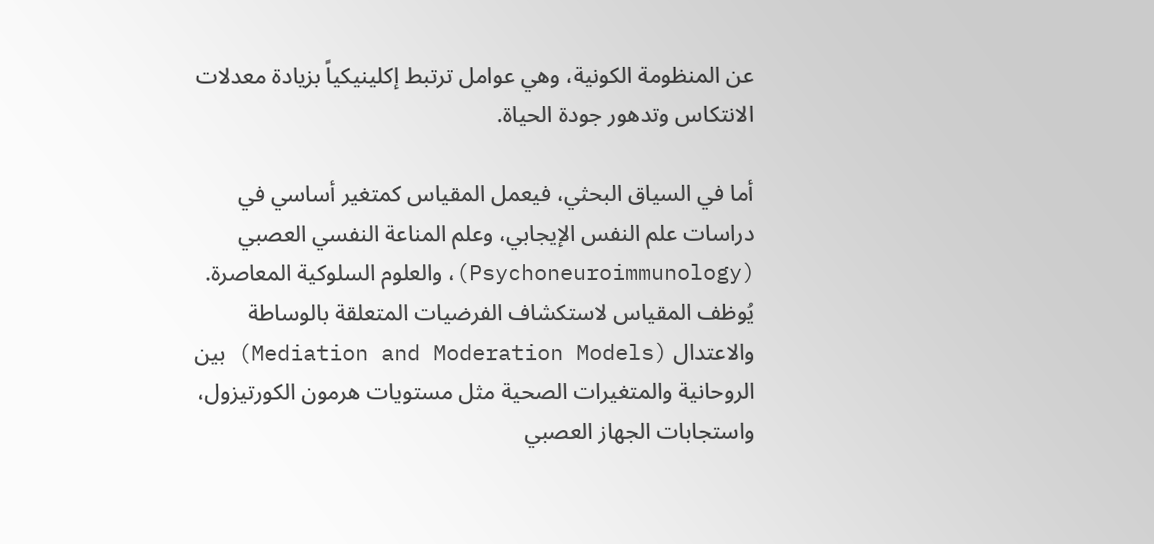عن المنظومة الكونية، وهي عوامل ترتبط إكلينيكياً بزيادة معدلات الانتكاس وتدهور جودة الحياة.

أما في السياق البحثي، فيعمل المقياس كمتغير أساسي في دراسات علم النفس الإيجابي، وعلم المناعة النفسي العصبي (Psychoneuroimmunology)، والعلوم السلوكية المعاصرة. يُوظف المقياس لاستكشاف الفرضيات المتعلقة بالوساطة والاعتدال (Mediation and Moderation Models) بين الروحانية والمتغيرات الصحية مثل مستويات هرمون الكورتيزول، واستجابات الجهاز العصبي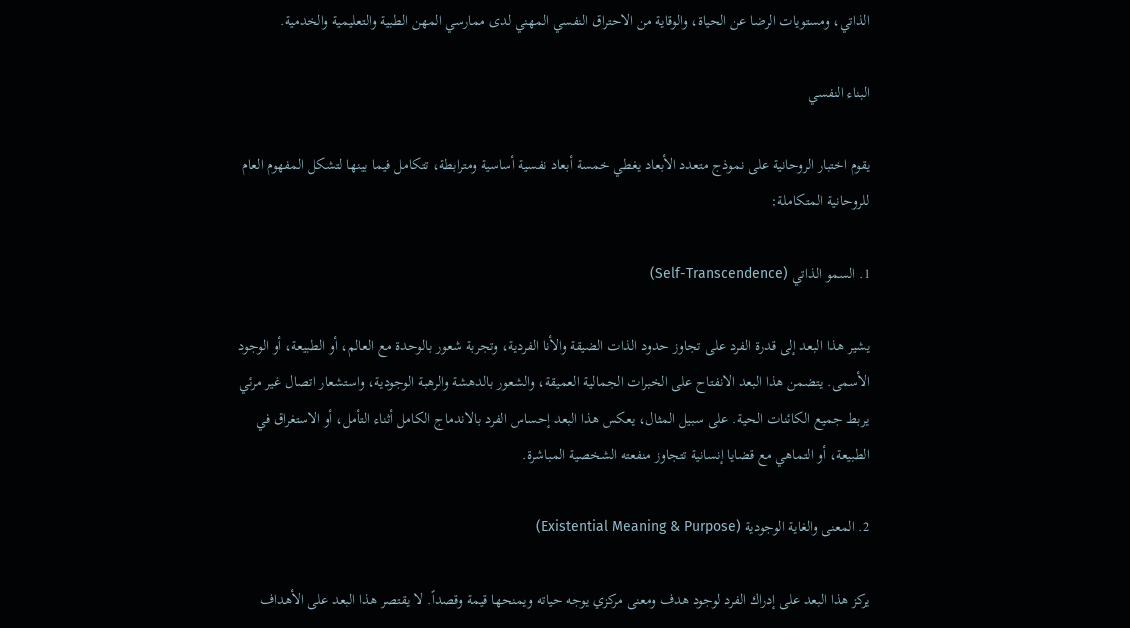الذاتي، ومستويات الرضا عن الحياة، والوقاية من الاحتراق النفسي المهني لدى ممارسي المهن الطبية والتعليمية والخدمية.

البناء النفسي

يقوم اختبار الروحانية على نموذج متعدد الأبعاد يغطي خمسة أبعاد نفسية أساسية ومترابطة، تتكامل فيما بينها لتشكل المفهوم العام للروحانية المتكاملة:

1. السمو الذاتي (Self-Transcendence)

يشير هذا البعد إلى قدرة الفرد على تجاوز حدود الذات الضيقة والأنا الفردية، وتجربة شعور بالوحدة مع العالم، أو الطبيعة، أو الوجود الأسمى. يتضمن هذا البعد الانفتاح على الخبرات الجمالية العميقة، والشعور بالدهشة والرهبة الوجودية، واستشعار اتصال غير مرئي يربط جميع الكائنات الحية. على سبيل المثال، يعكس هذا البعد إحساس الفرد بالاندماج الكامل أثناء التأمل، أو الاستغراق في الطبيعة، أو التماهي مع قضايا إنسانية تتجاوز منفعته الشخصية المباشرة.

2. المعنى والغاية الوجودية (Existential Meaning & Purpose)

يركز هذا البعد على إدراك الفرد لوجود هدف ومعنى مركزي يوجه حياته ويمنحها قيمة وقصداً. لا يقتصر هذا البعد على الأهداف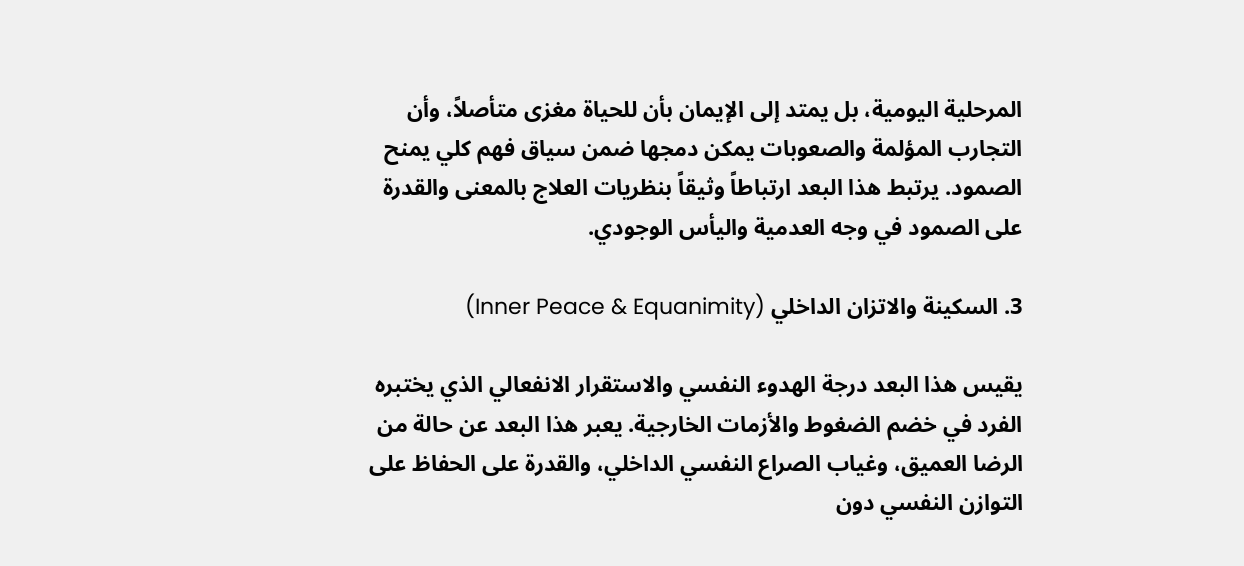المرحلية اليومية، بل يمتد إلى الإيمان بأن للحياة مغزى متأصلاً، وأن التجارب المؤلمة والصعوبات يمكن دمجها ضمن سياق فهم كلي يمنح الصمود. يرتبط هذا البعد ارتباطاً وثيقاً بنظريات العلاج بالمعنى والقدرة على الصمود في وجه العدمية واليأس الوجودي.

3. السكينة والاتزان الداخلي (Inner Peace & Equanimity)

يقيس هذا البعد درجة الهدوء النفسي والاستقرار الانفعالي الذي يختبره الفرد في خضم الضغوط والأزمات الخارجية. يعبر هذا البعد عن حالة من الرضا العميق، وغياب الصراع النفسي الداخلي، والقدرة على الحفاظ على التوازن النفسي دون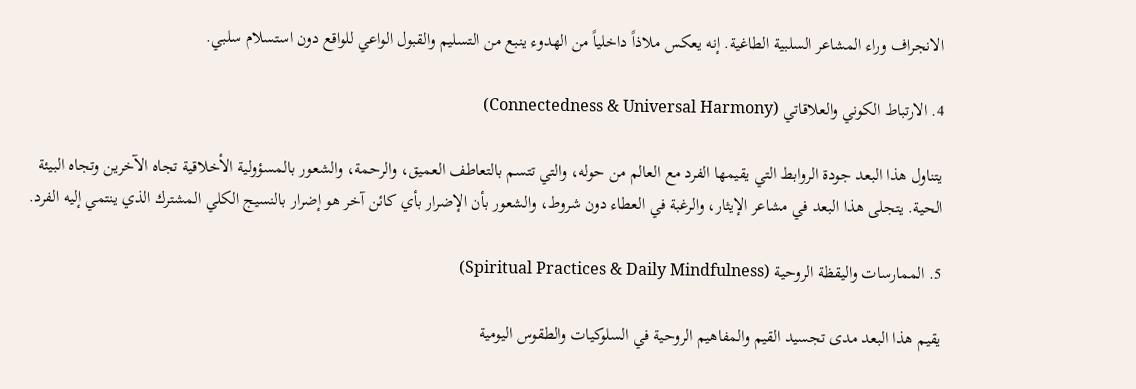الانجراف وراء المشاعر السلبية الطاغية. إنه يعكس ملاذاً داخلياً من الهدوء ينبع من التسليم والقبول الواعي للواقع دون استسلام سلبي.

4. الارتباط الكوني والعلاقاتي (Connectedness & Universal Harmony)

يتناول هذا البعد جودة الروابط التي يقيمها الفرد مع العالم من حوله، والتي تتسم بالتعاطف العميق، والرحمة، والشعور بالمسؤولية الأخلاقية تجاه الآخرين وتجاه البيئة الحية. يتجلى هذا البعد في مشاعر الإيثار، والرغبة في العطاء دون شروط، والشعور بأن الإضرار بأي كائن آخر هو إضرار بالنسيج الكلي المشترك الذي ينتمي إليه الفرد.

5. الممارسات واليقظة الروحية (Spiritual Practices & Daily Mindfulness)

يقيم هذا البعد مدى تجسيد القيم والمفاهيم الروحية في السلوكيات والطقوس اليومية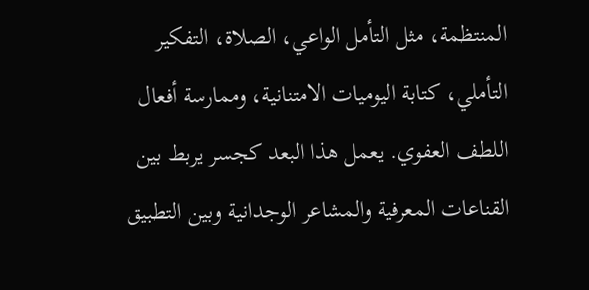المنتظمة، مثل التأمل الواعي، الصلاة، التفكير التأملي، كتابة اليوميات الامتنانية، وممارسة أفعال اللطف العفوي. يعمل هذا البعد كجسر يربط بين القناعات المعرفية والمشاعر الوجدانية وبين التطبيق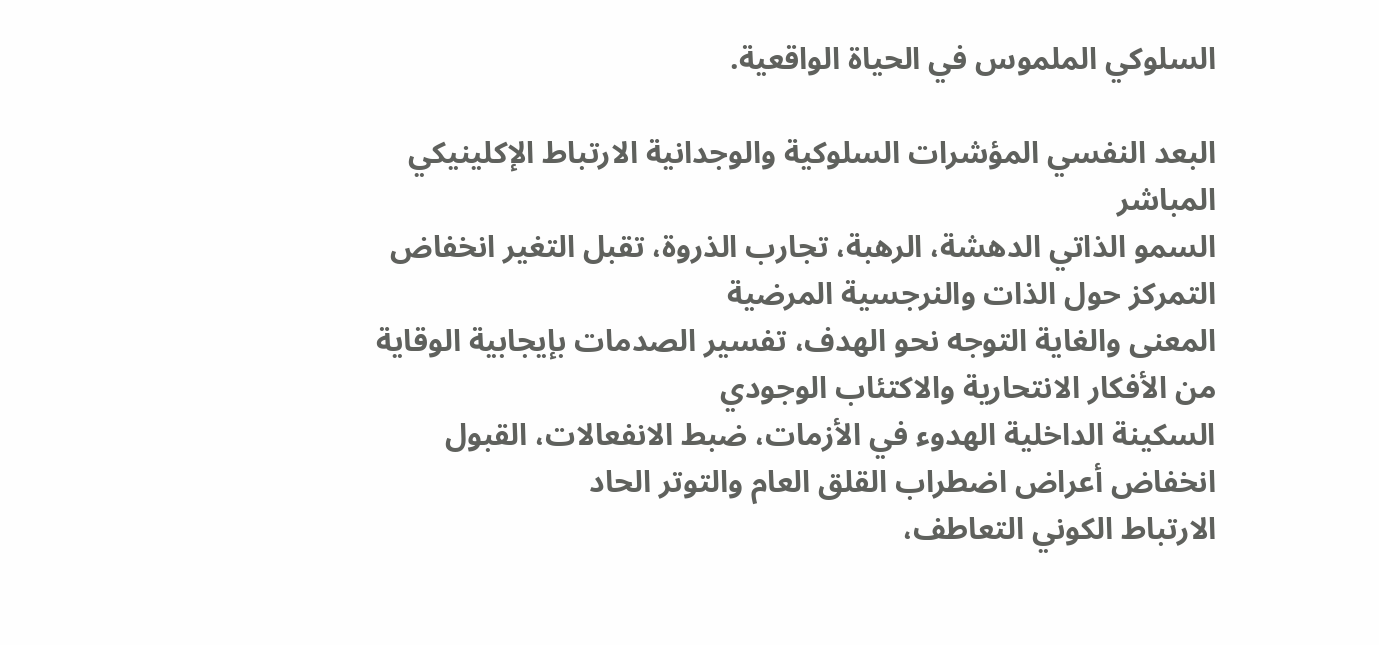السلوكي الملموس في الحياة الواقعية.

البعد النفسي المؤشرات السلوكية والوجدانية الارتباط الإكلينيكي المباشر
السمو الذاتي الدهشة، الرهبة، تجارب الذروة، تقبل التغير انخفاض التمركز حول الذات والنرجسية المرضية
المعنى والغاية التوجه نحو الهدف، تفسير الصدمات بإيجابية الوقاية من الأفكار الانتحارية والاكتئاب الوجودي
السكينة الداخلية الهدوء في الأزمات، ضبط الانفعالات، القبول انخفاض أعراض اضطراب القلق العام والتوتر الحاد
الارتباط الكوني التعاطف،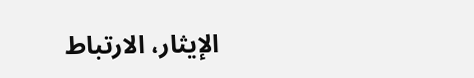الإيثار، الارتباط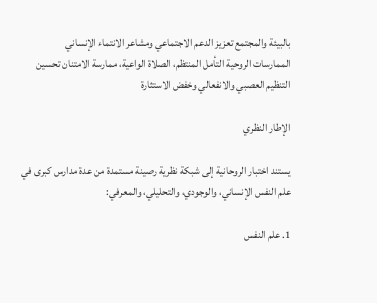بالبيئة والمجتمع تعزيز الدعم الاجتماعي ومشاعر الانتماء الإنساني
الممارسات الروحية التأمل المنتظم، الصلاة الواعية، ممارسة الامتنان تحسين التنظيم العصبي والانفعالي وخفض الاستثارة

الإطار النظري

يستند اختبار الروحانية إلى شبكة نظرية رصينة مستمدة من عدة مدارس كبرى في علم النفس الإنساني، والوجودي، والتحليلي، والمعرفي:

1. علم النفس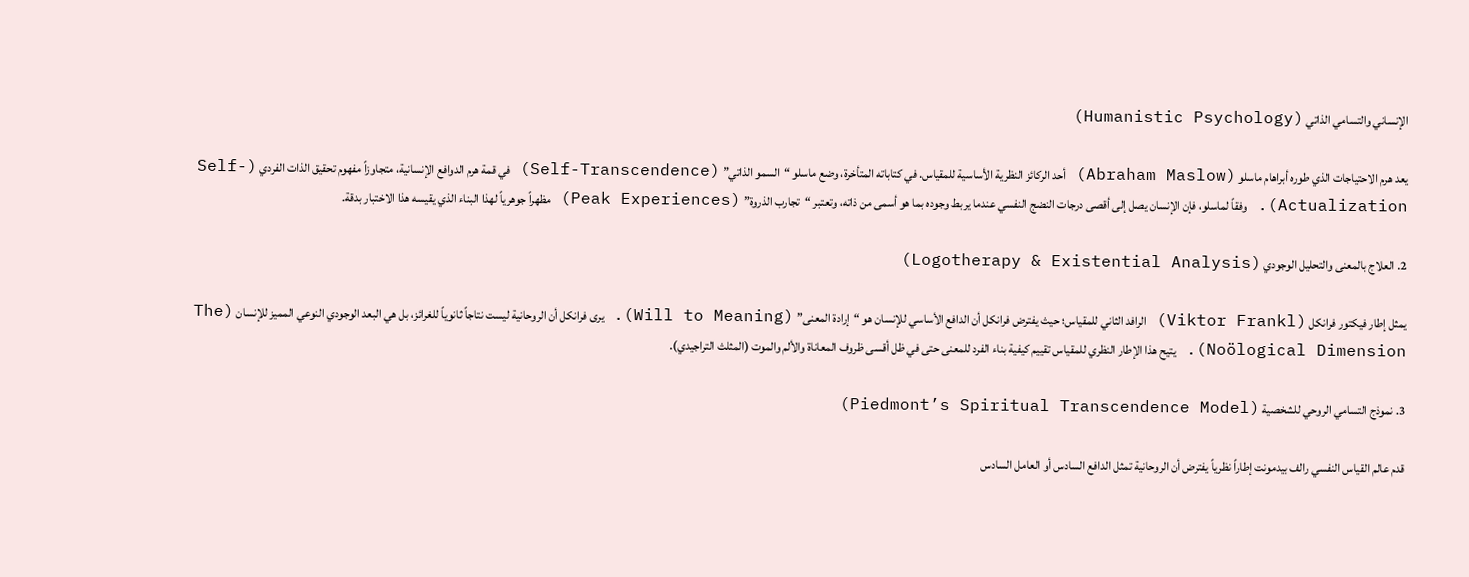الإنساني والتسامي الذاتي (Humanistic Psychology)

يعد هرم الاحتياجات الذي طوره أبراهام ماسلو (Abraham Maslow) أحد الركائز النظرية الأساسية للمقياس. في كتاباته المتأخرة، وضع ماسلو “السمو الذاتي” (Self-Transcendence) في قمة هرم الدوافع الإنسانية، متجاوزاً مفهوم تحقيق الذات الفردي (Self-Actualization). وفقاً لماسلو، فإن الإنسان يصل إلى أقصى درجات النضج النفسي عندما يربط وجوده بما هو أسمى من ذاته، وتعتبر “تجارب الذروة” (Peak Experiences) مظهراً جوهرياً لهذا البناء الذي يقيسه هذا الاختبار بدقة.

2. العلاج بالمعنى والتحليل الوجودي (Logotherapy & Existential Analysis)

يمثل إطار فيكتور فرانكل (Viktor Frankl) الرافد الثاني للمقياس؛ حيث يفترض فرانكل أن الدافع الأساسي للإنسان هو “إرادة المعنى” (Will to Meaning). يرى فرانكل أن الروحانية ليست نتاجاً ثانوياً للغرائز، بل هي البعد الوجودي النوعي المميز للإنسان (The Noölogical Dimension). يتيح هذا الإطار النظري للمقياس تقييم كيفية بناء الفرد للمعنى حتى في ظل أقسى ظروف المعاناة والألم والموت (المثلث التراجيدي).

3. نموذج التسامي الروحي للشخصية (Piedmont’s Spiritual Transcendence Model)

قدم عالم القياس النفسي رالف بيدمونت إطاراً نظرياً يفترض أن الروحانية تمثل الدافع السادس أو العامل السادس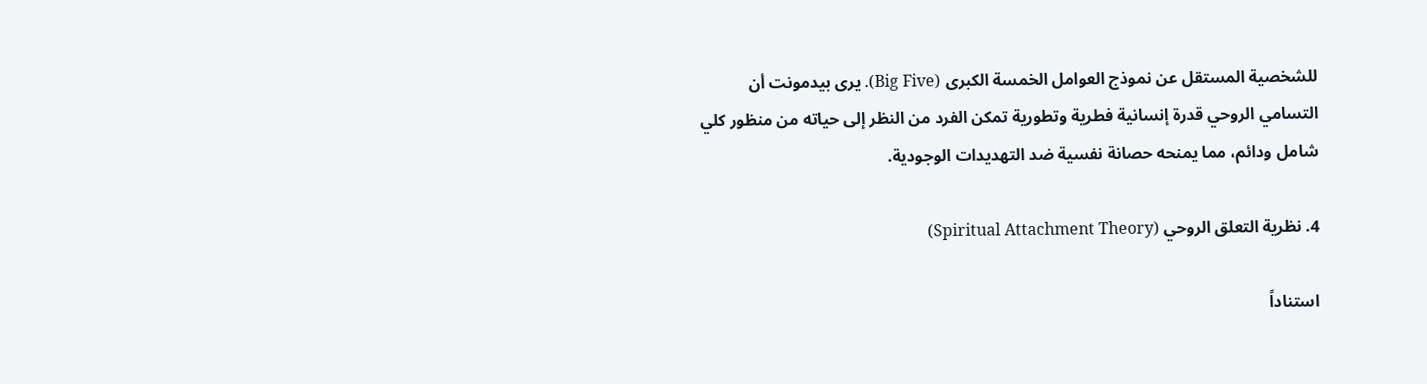للشخصية المستقل عن نموذج العوامل الخمسة الكبرى (Big Five). يرى بيدمونت أن التسامي الروحي قدرة إنسانية فطرية وتطورية تمكن الفرد من النظر إلى حياته من منظور كلي شامل ودائم، مما يمنحه حصانة نفسية ضد التهديدات الوجودية.

4. نظرية التعلق الروحي (Spiritual Attachment Theory)

استناداً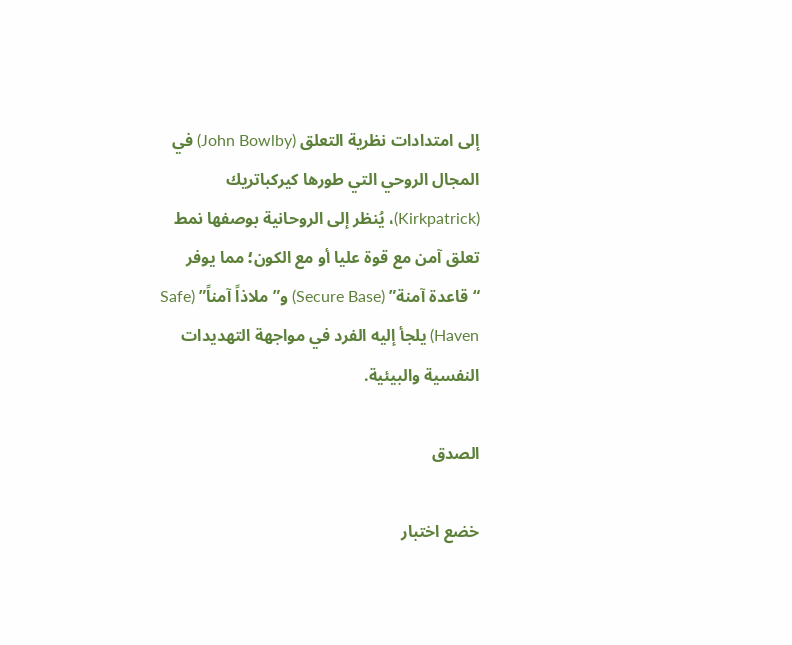إلى امتدادات نظرية التعلق (John Bowlby) في المجال الروحي التي طورها كيركباتريك (Kirkpatrick)، يُنظر إلى الروحانية بوصفها نمط تعلق آمن مع قوة عليا أو مع الكون؛ مما يوفر “قاعدة آمنة” (Secure Base) و”ملاذاً آمناً” (Safe Haven) يلجأ إليه الفرد في مواجهة التهديدات النفسية والبيئية.

الصدق

خضع اختبار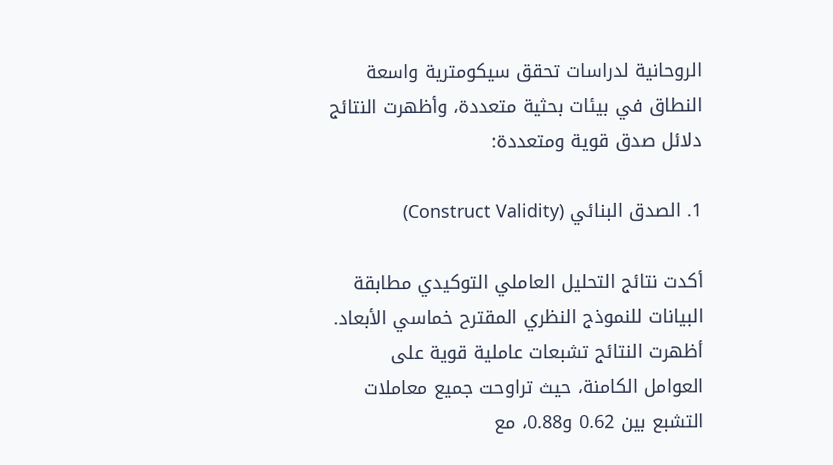الروحانية لدراسات تحقق سيكومترية واسعة النطاق في بيئات بحثية متعددة، وأظهرت النتائج دلائل صدق قوية ومتعددة:

1. الصدق البنائي (Construct Validity)

أكدت نتائج التحليل العاملي التوكيدي مطابقة البيانات للنموذج النظري المقترح خماسي الأبعاد. أظهرت النتائج تشبعات عاملية قوية على العوامل الكامنة، حيث تراوحت جميع معاملات التشبع بين 0.62 و0.88، مع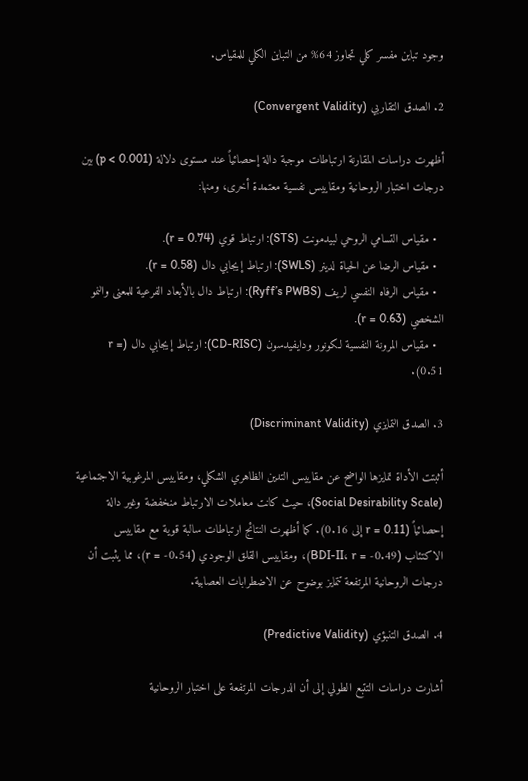وجود تباين مفسر كلي تجاوز 64% من التباين الكلي للمقياس.

2. الصدق التقاربي (Convergent Validity)

أظهرت دراسات المقارنة ارتباطات موجبة دالة إحصائياً عند مستوى دلالة (p < 0.001) بين درجات اختبار الروحانية ومقاييس نفسية معتمدة أخرى، ومنها:

  • مقياس التسامي الروحي لبيدمونت (STS): ارتباط قوي (r = 0.74).
  • مقياس الرضا عن الحياة لدينر (SWLS): ارتباط إيجابي دال (r = 0.58).
  • مقياس الرفاه النفسي لريف (Ryff’s PWBS): ارتباط دال بالأبعاد الفرعية للمعنى والنمو الشخصي (r = 0.63).
  • مقياس المرونة النفسية لكونور ودايفيدسون (CD-RISC): ارتباط إيجابي دال (r = 0.51).

3. الصدق التمايزي (Discriminant Validity)

أثبتت الأداة تمايزها الواضح عن مقاييس التدين الظاهري الشكلي، ومقاييس المرغوبية الاجتماعية (Social Desirability Scale)، حيث كانت معاملات الارتباط منخفضة وغير دالة إحصائياً (r = 0.11 إلى 0.16). كما أظهرت النتائج ارتباطات سالبة قوية مع مقاييس الاكتئاب (BDI-II، r = -0.49)، ومقاييس القلق الوجودي (r = -0.54)، مما يثبت أن درجات الروحانية المرتفعة تتمايز بوضوح عن الاضطرابات العصابية.

4. الصدق التنبؤي (Predictive Validity)

أشارت دراسات التتبع الطولي إلى أن الدرجات المرتفعة على اختبار الروحانية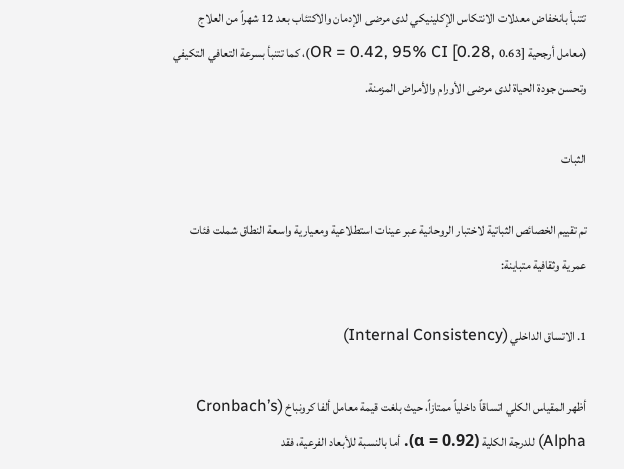تتنبأ بانخفاض معدلات الانتكاس الإكلينيكي لدى مرضى الإدمان والاكتئاب بعد 12 شهراً من العلاج (معامل أرجحية OR = 0.42, 95% CI [0.28, 0.63])، كما تتنبأ بسرعة التعافي التكيفي وتحسن جودة الحياة لدى مرضى الأورام والأمراض المزمنة.

الثبات

تم تقييم الخصائص الثباتية لاختبار الروحانية عبر عينات استطلاعية ومعيارية واسعة النطاق شملت فئات عمرية وثقافية متباينة:

1. الاتساق الداخلي (Internal Consistency)

أظهر المقياس الكلي اتساقاً داخلياً ممتازاً، حيث بلغت قيمة معامل ألفا كرونباخ (Cronbach’s Alpha) للدرجة الكلية (α = 0.92). أما بالنسبة للأبعاد الفرعية، فقد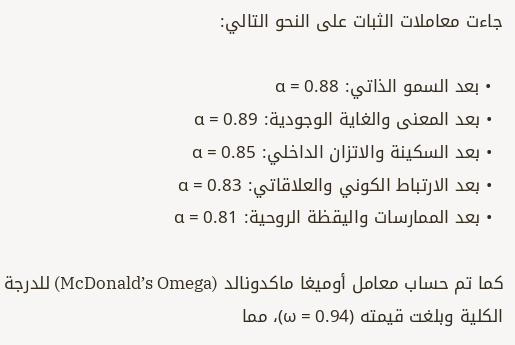جاءت معاملات الثبات على النحو التالي:

  • بعد السمو الذاتي: α = 0.88
  • بعد المعنى والغاية الوجودية: α = 0.89
  • بعد السكينة والاتزان الداخلي: α = 0.85
  • بعد الارتباط الكوني والعلاقاتي: α = 0.83
  • بعد الممارسات واليقظة الروحية: α = 0.81

كما تم حساب معامل أوميغا ماكدونالد (McDonald’s Omega) للدرجة الكلية وبلغت قيمته (ω = 0.94)، مما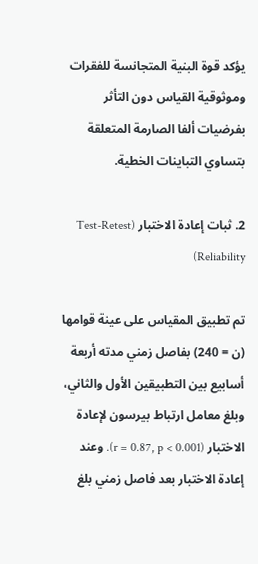يؤكد قوة البنية المتجانسة للفقرات وموثوقية القياس دون التأثر بفرضيات ألفا الصارمة المتعلقة بتساوي التباينات الخطية.

2. ثبات إعادة الاختبار (Test-Retest Reliability)

تم تطبيق المقياس على عينة قوامها (ن = 240) بفاصل زمني مدته أربعة أسابيع بين التطبيقين الأول والثاني، وبلغ معامل ارتباط بيرسون لإعادة الاختبار (r = 0.87, p < 0.001). وعند إعادة الاختبار بعد فاصل زمني بلغ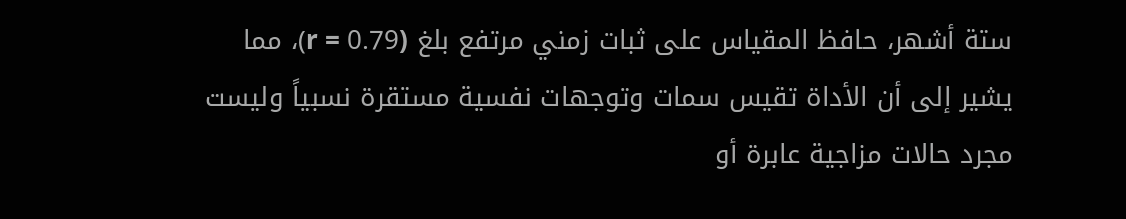ستة أشهر، حافظ المقياس على ثبات زمني مرتفع بلغ (r = 0.79)، مما يشير إلى أن الأداة تقيس سمات وتوجهات نفسية مستقرة نسبياً وليست مجرد حالات مزاجية عابرة أو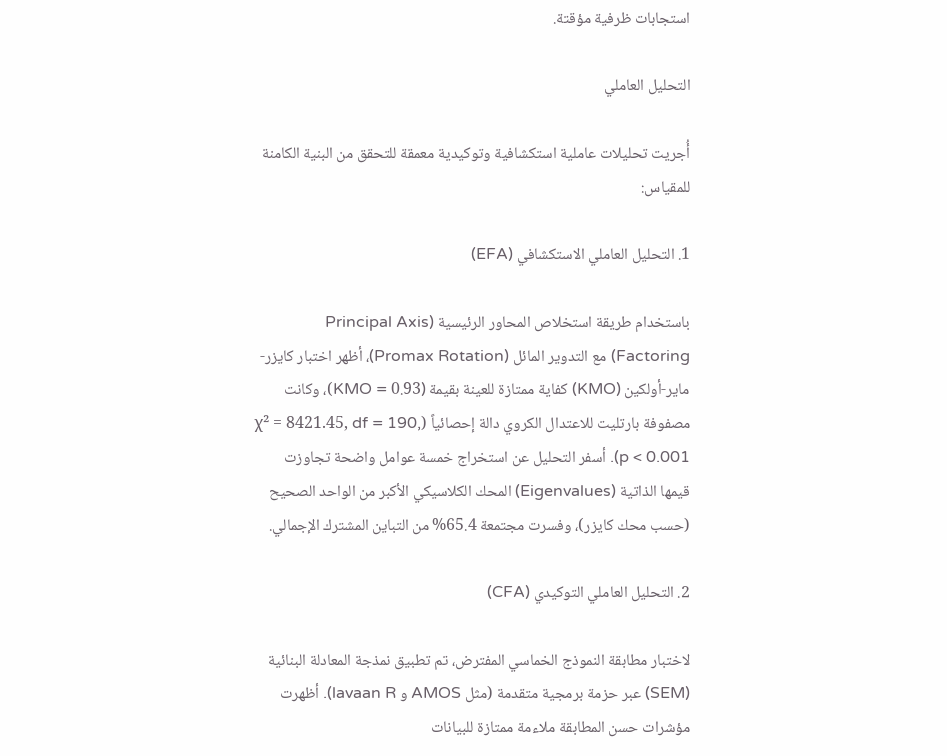استجابات ظرفية مؤقتة.

التحليل العاملي

أُجريت تحليلات عاملية استكشافية وتوكيدية معمقة للتحقق من البنية الكامنة للمقياس:

1. التحليل العاملي الاستكشافي (EFA)

باستخدام طريقة استخلاص المحاور الرئيسية (Principal Axis Factoring) مع التدوير المائل (Promax Rotation)، أظهر اختبار كايزر-ماير-أولكين (KMO) كفاية ممتازة للعينة بقيمة (KMO = 0.93)، وكانت مصفوفة بارتليت للاعتدال الكروي دالة إحصائياً (χ² = 8421.45, df = 190, p < 0.001). أسفر التحليل عن استخراج خمسة عوامل واضحة تجاوزت قيمها الذاتية (Eigenvalues) المحك الكلاسيكي الأكبر من الواحد الصحيح (حسب محك كايزر)، وفسرت مجتمعة 65.4% من التباين المشترك الإجمالي.

2. التحليل العاملي التوكيدي (CFA)

لاختبار مطابقة النموذج الخماسي المفترض، تم تطبيق نمذجة المعادلة البنائية (SEM) عبر حزمة برمجية متقدمة (مثل AMOS و lavaan R). أظهرت مؤشرات حسن المطابقة ملاءمة ممتازة للبيانات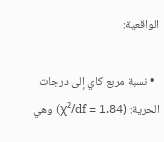الواقعية:

  • نسبة مربع كاي إلى درجات الحرية: (χ²/df = 1.84) وهي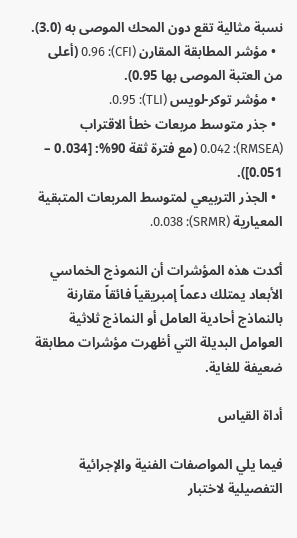نسبة مثالية تقع دون المحك الموصى به (3.0).
  • مؤشر المطابقة المقارن (CFI): 0.96 (أعلى من العتبة الموصى بها 0.95).
  • مؤشر توكر-لويس (TLI): 0.95.
  • جذر متوسط مربعات خطأ الاقتراب (RMSEA): 0.042 (مع فترة ثقة 90%: [0.034 – 0.051]).
  • الجذر التربيعي لمتوسط المربعات المتبقية المعيارية (SRMR): 0.038.

أكدت هذه المؤشرات أن النموذج الخماسي الأبعاد يمتلك دعماً إمبريقياً فائقاً مقارنة بالنماذج أحادية العامل أو النماذج ثلاثية العوامل البديلة التي أظهرت مؤشرات مطابقة ضعيفة للغاية.

أداة القياس

فيما يلي المواصفات الفنية والإجرائية التفصيلية لاختبار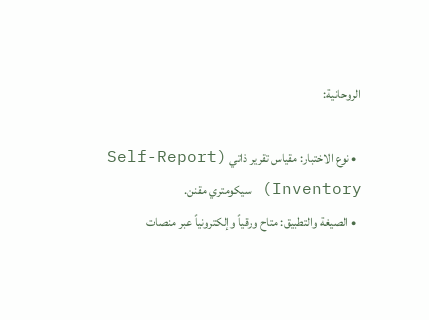الروحانية:

  • نوع الاختبار: مقياس تقرير ذاتي (Self-Report Inventory) سيكومتري مقنن.
  • الصيغة والتطبيق: متاح ورقياً وإلكترونياً عبر منصات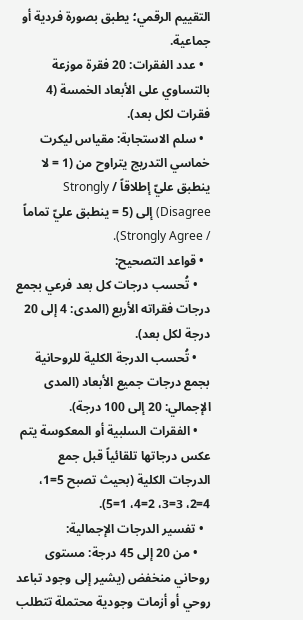التقييم الرقمي؛ يطبق بصورة فردية أو جماعية.
  • عدد الفقرات: 20 فقرة موزعة بالتساوي على الأبعاد الخمسة (4 فقرات لكل بعد).
  • سلم الاستجابة: مقياس ليكرت خماسي التدريج يتراوح من (1 = لا ينطبق عليّ إطلاقاً / Strongly Disagree) إلى (5 = ينطبق عليّ تماماً / Strongly Agree).
  • قواعد التصحيح:
    • تُحسب درجات كل بعد فرعي بجمع درجات فقراته الأربع (المدى: 4 إلى 20 درجة لكل بعد).
    • تُحسب الدرجة الكلية للروحانية بجمع درجات جميع الأبعاد (المدى الإجمالي: 20 إلى 100 درجة).
    • الفقرات السلبية أو المعكوسة يتم عكس درجاتها تلقائياً قبل جمع الدرجات الكلية (بحيث تصبح 5=1، 4=2، 3=3، 2=4، 1=5).
  • تفسير الدرجات الإجمالية:
    • من 20 إلى 45 درجة: مستوى روحاني منخفض (يشير إلى وجود تباعد روحي أو أزمات وجودية محتملة تتطلب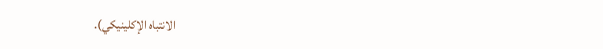الانتباه الإكلينيكي).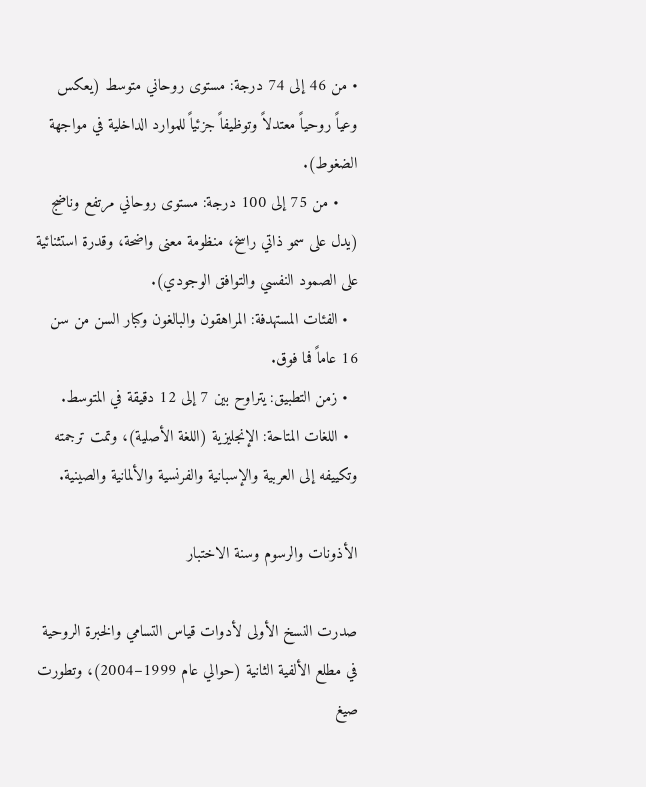• من 46 إلى 74 درجة: مستوى روحاني متوسط (يعكس وعياً روحياً معتدلاً وتوظيفاً جزئياً للموارد الداخلية في مواجهة الضغوط).
    • من 75 إلى 100 درجة: مستوى روحاني مرتفع وناضج (يدل على سمو ذاتي راسخ، منظومة معنى واضحة، وقدرة استثنائية على الصمود النفسي والتوافق الوجودي).
  • الفئات المستهدفة: المراهقون والبالغون وكبار السن من سن 16 عاماً فما فوق.
  • زمن التطبيق: يتراوح بين 7 إلى 12 دقيقة في المتوسط.
  • اللغات المتاحة: الإنجليزية (اللغة الأصلية)، وتمت ترجمته وتكييفه إلى العربية والإسبانية والفرنسية والألمانية والصينية.

الأذونات والرسوم وسنة الاختبار

صدرت النسخ الأولى لأدوات قياس التسامي والخبرة الروحية في مطلع الألفية الثانية (حوالي عام 1999–2004)، وتطورت صيغ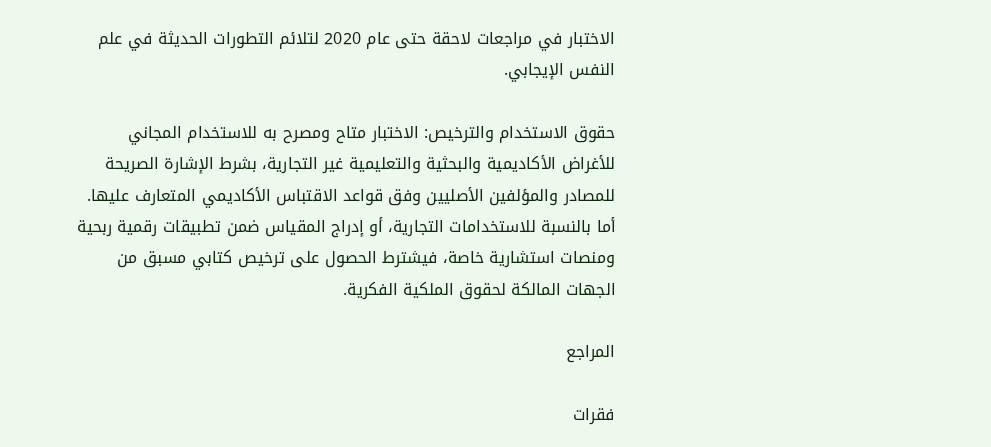الاختبار في مراجعات لاحقة حتى عام 2020 لتلائم التطورات الحديثة في علم النفس الإيجابي.

حقوق الاستخدام والترخيص: الاختبار متاح ومصرح به للاستخدام المجاني للأغراض الأكاديمية والبحثية والتعليمية غير التجارية، بشرط الإشارة الصريحة للمصادر والمؤلفين الأصليين وفق قواعد الاقتباس الأكاديمي المتعارف عليها. أما بالنسبة للاستخدامات التجارية، أو إدراج المقياس ضمن تطبيقات رقمية ربحية ومنصات استشارية خاصة، فيشترط الحصول على ترخيص كتابي مسبق من الجهات المالكة لحقوق الملكية الفكرية.

المراجع

فقرات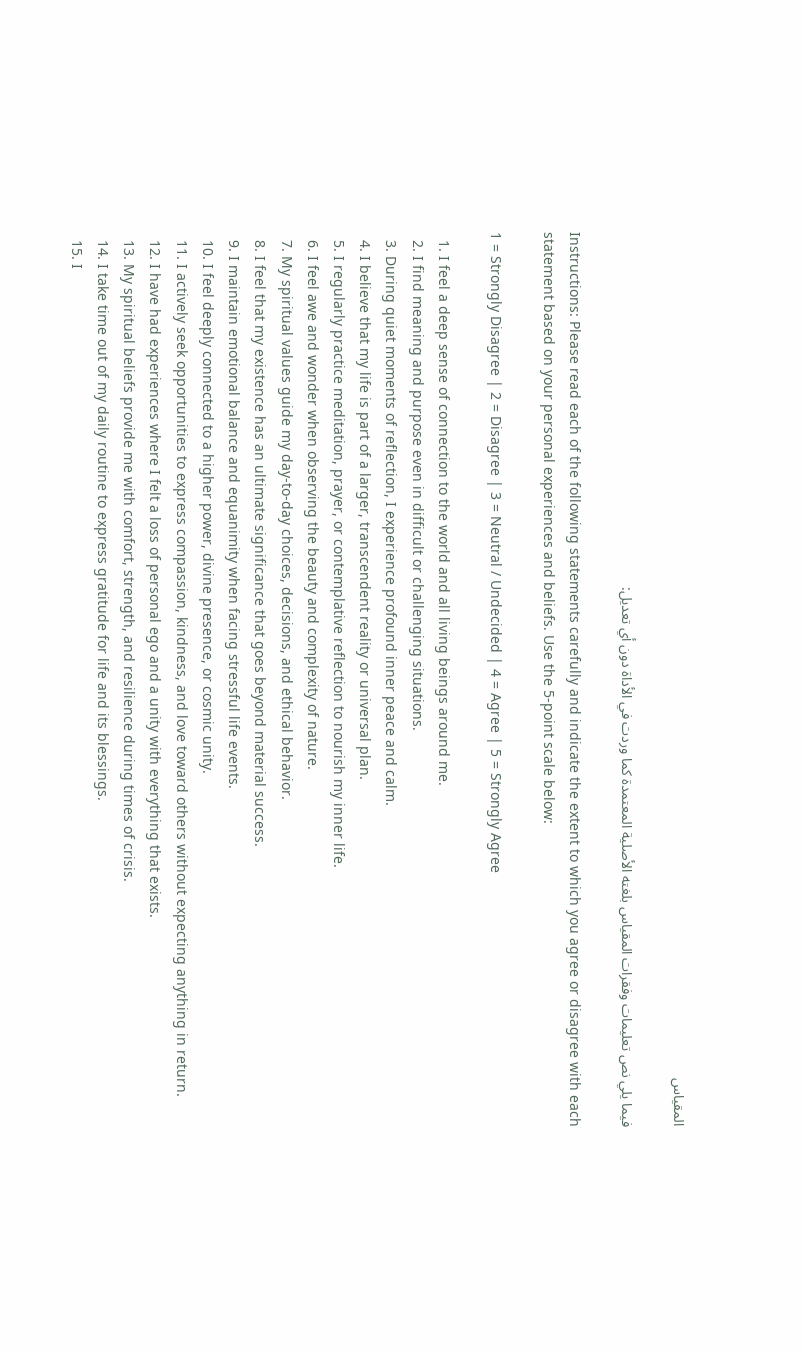المقياس

فيما يلي نص تعليمات وفقرات المقياس بلغته الأصلية المعتمدة كما وردت في الأداة دون أي تعديل:

Instructions: Please read each of the following statements carefully and indicate the extent to which you agree or disagree with each statement based on your personal experiences and beliefs. Use the 5-point scale below:

1 = Strongly Disagree | 2 = Disagree | 3 = Neutral / Undecided | 4 = Agree | 5 = Strongly Agree

  1. I feel a deep sense of connection to the world and all living beings around me.
  2. I find meaning and purpose even in difficult or challenging situations.
  3. During quiet moments of reflection, I experience profound inner peace and calm.
  4. I believe that my life is part of a larger, transcendent reality or universal plan.
  5. I regularly practice meditation, prayer, or contemplative reflection to nourish my inner life.
  6. I feel awe and wonder when observing the beauty and complexity of nature.
  7. My spiritual values guide my day-to-day choices, decisions, and ethical behavior.
  8. I feel that my existence has an ultimate significance that goes beyond material success.
  9. I maintain emotional balance and equanimity when facing stressful life events.
  10. I feel deeply connected to a higher power, divine presence, or cosmic unity.
  11. I actively seek opportunities to express compassion, kindness, and love toward others without expecting anything in return.
  12. I have had experiences where I felt a loss of personal ego and a unity with everything that exists.
  13. My spiritual beliefs provide me with comfort, strength, and resilience during times of crisis.
  14. I take time out of my daily routine to express gratitude for life and its blessings.
  15. I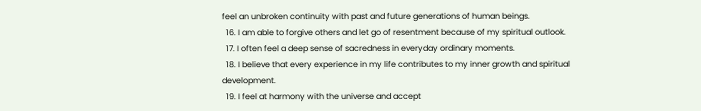feel an unbroken continuity with past and future generations of human beings.
  16. I am able to forgive others and let go of resentment because of my spiritual outlook.
  17. I often feel a deep sense of sacredness in everyday ordinary moments.
  18. I believe that every experience in my life contributes to my inner growth and spiritual development.
  19. I feel at harmony with the universe and accept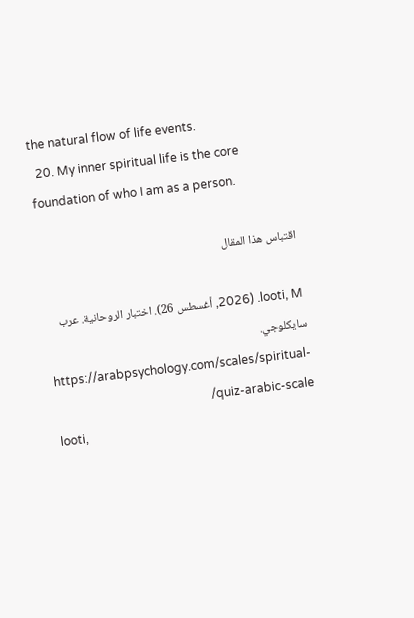the natural flow of life events.
  20. My inner spiritual life is the core foundation of who I am as a person.

اقتباس هذا المقال

looti, M. (2026, أغسطس 26). اختبار الروحانية. عرب سايكلوجي. https://arabpsychology.com/scales/spiritual-quiz-arabic-scale/
looti,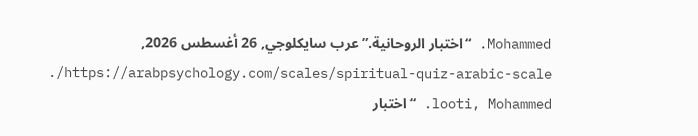Mohammed. “اختبار الروحانية.” عرب سايكلوجي, 26 أغسطس 2026, https://arabpsychology.com/scales/spiritual-quiz-arabic-scale/.
looti, Mohammed. “اختبار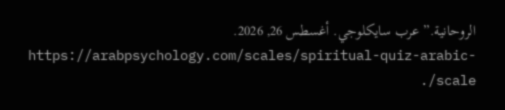الروحانية.” عرب سايكلوجي. أغسطس 26, 2026. https://arabpsychology.com/scales/spiritual-quiz-arabic-scale/.